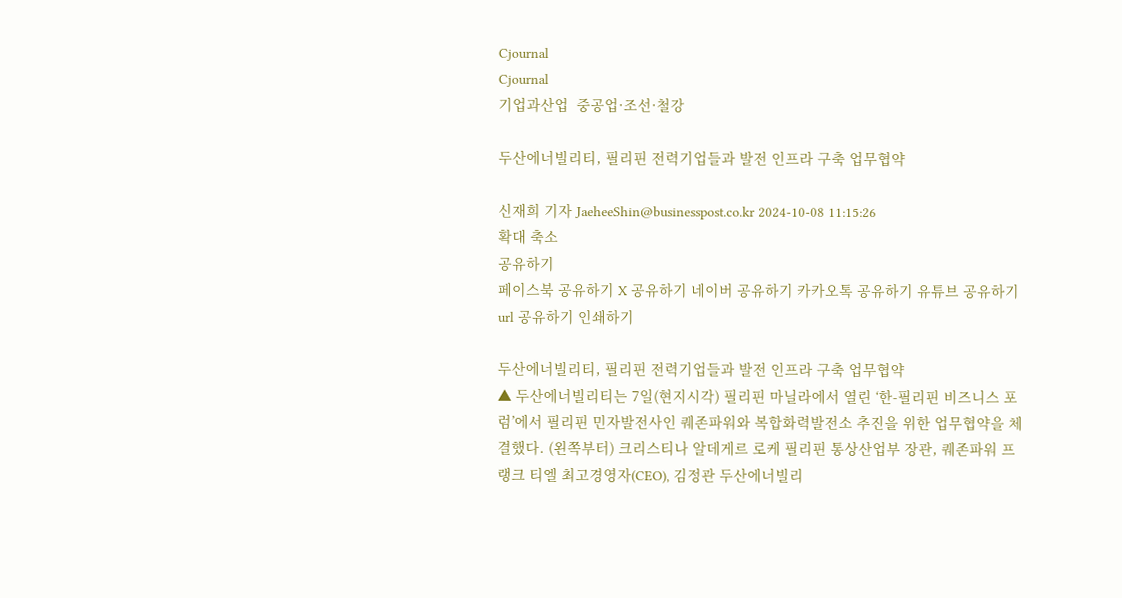Cjournal
Cjournal
기업과산업  중공업·조선·철강

두산에너빌리티, 필리핀 전력기업들과 발전 인프라 구축 업무협약

신재희 기자 JaeheeShin@businesspost.co.kr 2024-10-08 11:15:26
확대 축소
공유하기
페이스북 공유하기 X 공유하기 네이버 공유하기 카카오톡 공유하기 유튜브 공유하기 url 공유하기 인쇄하기

두산에너빌리티, 필리핀 전력기업들과 발전 인프라 구축 업무협약
▲ 두산에너빌리티는 7일(현지시각) 필리핀 마닐라에서 열린 ‘한-필리핀 비즈니스 포럼’에서 필리핀 민자발전사인 퀘존파워와 복합화력발전소 추진을 위한 업무협약을 체결했다. (왼쪽부터) 크리스티나 알데게르 로케 필리핀 통상산업부 장관, 퀘존파워 프랭크 티엘 최고경영자(CEO), 김정관 두산에너빌리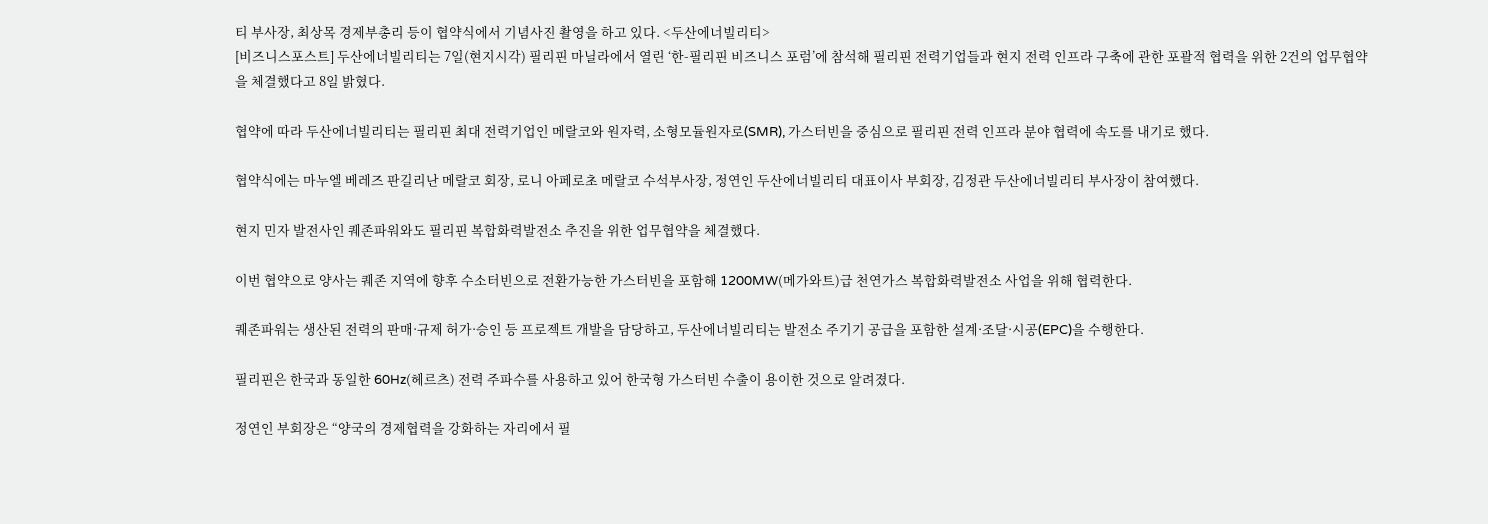티 부사장, 최상목 경제부총리 등이 협약식에서 기념사진 촬영을 하고 있다. <두산에너빌리티>
[비즈니스포스트] 두산에너빌리티는 7일(현지시각) 필리핀 마닐라에서 열린 ‘한-필리핀 비즈니스 포럼’에 참석해 필리핀 전력기업들과 현지 전력 인프라 구축에 관한 포괄적 협력을 위한 2건의 업무협약을 체결했다고 8일 밝혔다.

협약에 따라 두산에너빌리티는 필리핀 최대 전력기업인 메랄코와 원자력, 소형모듈원자로(SMR), 가스터빈을 중심으로 필리핀 전력 인프라 분야 협력에 속도를 내기로 했다.

협약식에는 마누엘 베레즈 판길리난 메랄코 회장, 로니 아페로초 메랄코 수석부사장, 정연인 두산에너빌리티 대표이사 부회장, 김정관 두산에너빌리티 부사장이 참여했다.

현지 민자 발전사인 퀘존파워와도 필리핀 복합화력발전소 추진을 위한 업무협약을 체결했다.

이번 협약으로 양사는 퀘존 지역에 향후 수소터빈으로 전환가능한 가스터빈을 포함해 1200MW(메가와트)급 천연가스 복합화력발전소 사업을 위해 협력한다.

퀘존파워는 생산된 전력의 판매·규제 허가·승인 등 프로젝트 개발을 담당하고, 두산에너빌리티는 발전소 주기기 공급을 포함한 설계·조달·시공(EPC)을 수행한다.

필리핀은 한국과 동일한 60Hz(헤르츠) 전력 주파수를 사용하고 있어 한국형 가스터빈 수출이 용이한 것으로 알려졌다.

정연인 부회장은 “양국의 경제협력을 강화하는 자리에서 필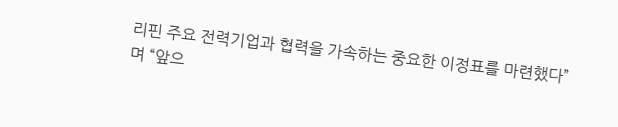리핀 주요 전력기업과 협력을 가속하는 중요한 이정표를 마련했다”며 “앞으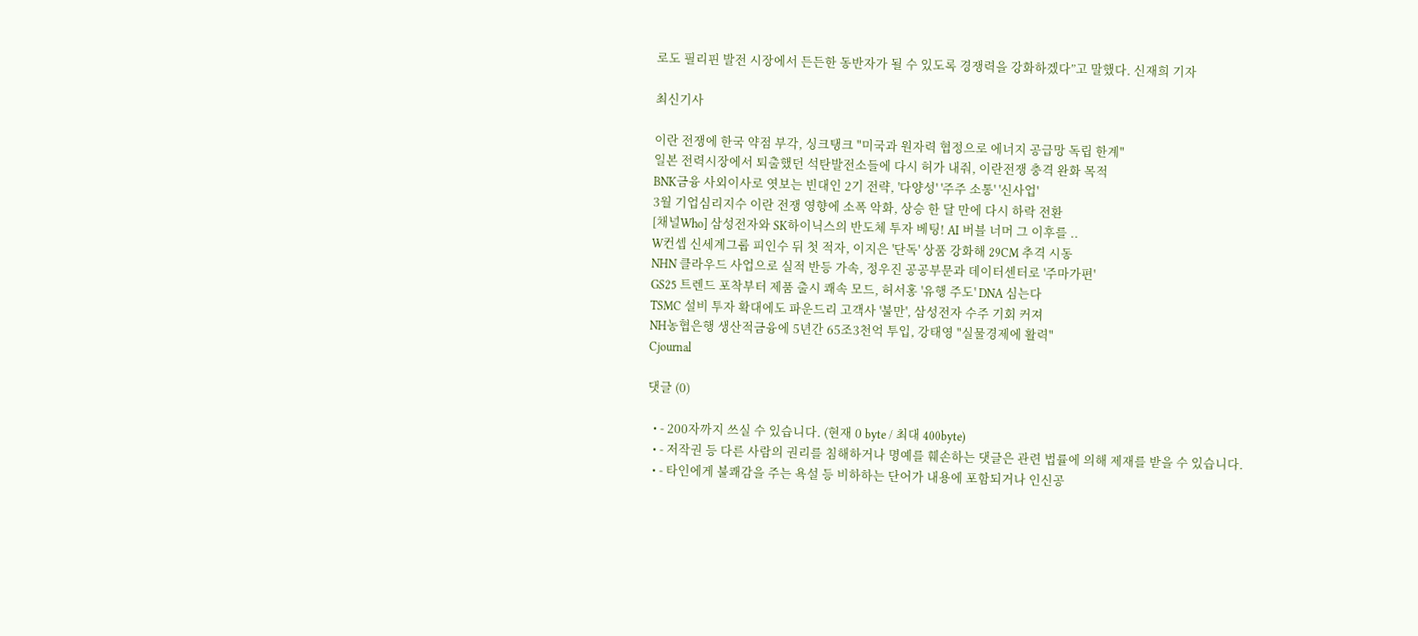로도 필리핀 발전 시장에서 든든한 동반자가 될 수 있도록 경쟁력을 강화하겠다”고 말했다. 신재희 기자

최신기사

이란 전쟁에 한국 약점 부각, 싱크탱크 "미국과 원자력 협정으로 에너지 공급망 독립 한계"
일본 전력시장에서 퇴출했던 석탄발전소들에 다시 허가 내줘, 이란전쟁 충격 완화 목적
BNK금융 사외이사로 엿보는 빈대인 2기 전략, '다양성' '주주 소통' '신사업'
3월 기업심리지수 이란 전쟁 영향에 소폭 악화, 상승 한 달 만에 다시 하락 전환
[채널Who] 삼성전자와 SK하이닉스의 반도체 투자 베팅! AI 버블 너머 그 이후를 ..
W컨셉 신세계그룹 피인수 뒤 첫 적자, 이지은 '단독' 상품 강화해 29CM 추격 시동
NHN 클라우드 사업으로 실적 반등 가속, 정우진 공공부문과 데이터센터로 '주마가편'
GS25 트렌드 포착부터 제품 출시 쾌속 모드, 허서홍 '유행 주도' DNA 심는다
TSMC 설비 투자 확대에도 파운드리 고객사 '불만', 삼성전자 수주 기회 커져
NH농협은행 생산적금융에 5년간 65조3천억 투입, 강태영 "실물경제에 활력"
Cjournal

댓글 (0)

  • - 200자까지 쓰실 수 있습니다. (현재 0 byte / 최대 400byte)
  • - 저작권 등 다른 사람의 권리를 침해하거나 명예를 훼손하는 댓글은 관련 법률에 의해 제재를 받을 수 있습니다.
  • - 타인에게 불쾌감을 주는 욕설 등 비하하는 단어가 내용에 포함되거나 인신공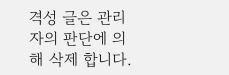격성 글은 관리자의 판단에 의해 삭제 합니다.